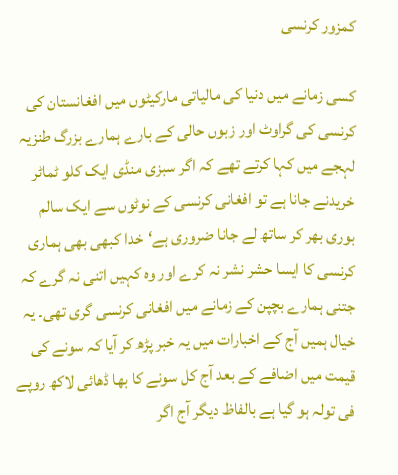کمزور کرنسی

کسی زمانے میں دنیا کی مالیاتی مارکیٹوں میں افغانستان کی کرنسی کی گراوٹ اور زبوں حالی کے بارے ہمارے بزرگ طنزیہ لہجے میں کہا کرتے تھے کہ اگر سبزی منڈی ایک کلو ٹماٹر خریدنے جانا ہے تو افغانی کرنسی کے نوٹوں سے ایک سالم بوری بھر کر ساتھ لے جانا ضروری ہے‘خدا کبھی بھی ہماری کرنسی کا ایسا حشر نشر نہ کرے اور وہ کہیں اتنی نہ گرے کہ جتنی ہمارے بچپن کے زمانے میں افغانی کرنسی گری تھی۔ یہ خیال ہمیں آج کے اخبارات میں یہ خبر پڑھ کر آیا کہ سونے کی قیمت میں اضافے کے بعد آج کل سونے کا بھا ڈھائی لاکھ روپے فی تولہ ہو گیا ہے بالفاظ دیگر آج اگر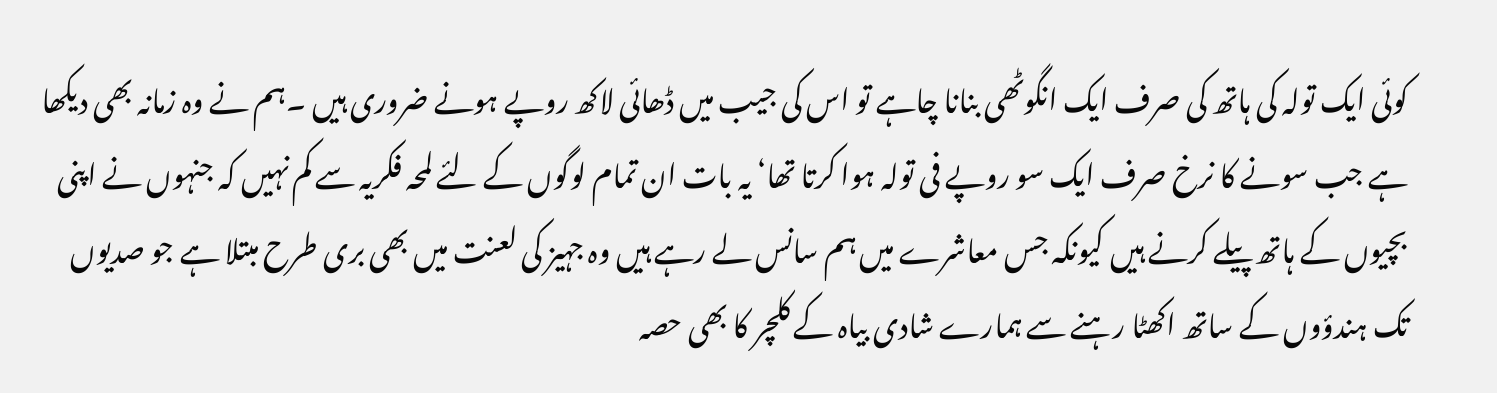کوئی ایک تولہ کی ہاتھ کی صرف ایک انگوٹھی بنانا چاہے تو اس کی جیب میں ڈھائی لاکھ روپے ہونے ضروری ہیں ۔ہم نے وہ زمانہ بھی دیکھا ہے جب سونے کا نرخ صرف ایک سو روپے فی تولہ ہوا کرتا تھا‘ یہ بات ان تمام لوگوں کے لئے لمحہ فکریہ سے کم نہیں کہ جنہوں نے اپنی بچیوں کے ہاتھ پیلے کرنے ہیں کیونکہ جس معاشرے میں ہم سانس لے رہے ہیں وہ جہیز کی لعنت میں بھی بری طرح مبتلا ہے جو صدیوں تک ہندؤوں کے ساتھ اکھٹا رہنے سے ہمارے شادی بیاہ کے کلچر کا بھی حصہ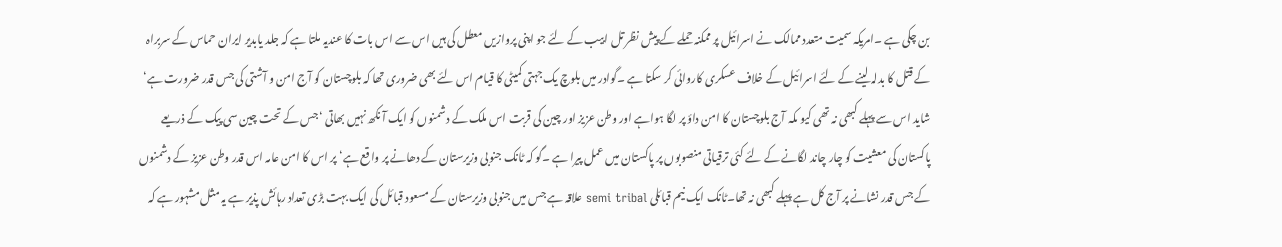بن چکی ہے ۔امریکہ سمیت متعدد ممالک نے اسرائیل پر ممکنہ حملے کے پیش نظر تل ابیب کے لئے جو اپنی پروازیں معطل کی ہیں اس سے اس بات کا عندیہ ملتا ہے کہ جلد یابدیر ایران حماس کے سربراہ کے قتل کا بدلہ لینے کے لئے اسرائیل کے خلاف عسکری کاروائی کر سکتا ہے ۔گوادر میں بلوچ یک جہتی کمیٹی کا قیام اس لئے بھی ضروری تھا کہ بلوچستان کو آج امن و آشتی کی جس قدر ضرورت ہے‘ شاید اس سے پہلے کبھی نہ تھی کیو ںکہ آج بلوچستان کا امن داؤ پر لگا ہواہے اور وطن عزیز اور چین کی قربت اس ملک کے دشمنوں کو ایک آ نکھ نہیں بھاتی ‘جس کے تحت چین سی پیک کے ذریعے پاکستان کی معشیت کو چار چاند لگانے کے لئے کئی ترقیاتی منصوبوں پر پاکستان میں عمل پیرا ہے ۔گو کہ ٹانک جنوبی وزیرستان کے دھانے پر واقع ہے‘ پر اس کا امن عامہ اس قدر وطن عزیز کے دشمنوں کے جس قدر نشانے پر آج کل ہے پہلے کبھی نہ تھا۔ٹانک ایک نیم قبائلی semi tribal علاقہ ہے جس میں جنوبی وزیرستان کے مسعود قبائل کی ایک بہت بڑی تعداد رہائش پذیر ہے یہ مثل مشہور ہے کہ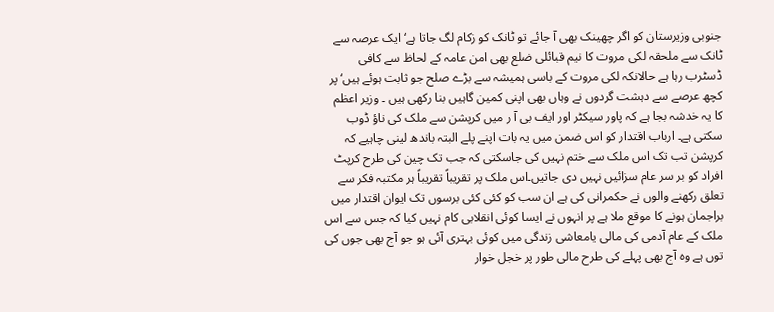جنوبی وزیرستان کو اگر چھینک بھی آ جائے تو ٹانک کو زکام لگ جاتا ہے‘ ایک عرصہ سے ٹانک سے ملحقہ لکی مروت کا نیم قبائلی ضلع بھی امن عامہ کے لحاظ سے کافی ڈسٹرب رہا ہے حالانکہ لکی مروت کے باسی ہمیشہ سے بڑے صلح جو ثابت ہوئے ہیں‘ پر کچھ عرصے سے دہشت گردوں نے وہاں بھی اپنی کمین گاہیں بنا رکھی ہیں ۔ وزیر اعظم کا یہ خدشہ بجا ہے کہ پاور سیکٹر اور ایف بی آ ر میں کرپشن سے ملک کی ناؤ ڈوب سکتی ہے۔ ارباب اقتدار کو اس ضمن میں یہ بات اپنے پلے البتہ باندھ لینی چاہیے کہ کرپشن تب تک اس ملک سے ختم نہیں کی جاسکتی کہ جب تک چین کی طرح کرپٹ افراد کو بر سر عام سزائیں نہیں دی جاتیں۔اس ملک پر تقریباً تقریباً ہر مکتبہ فکر سے تعلق رکھنے والوں نے حکمرانی کی ہے ان سب کو کئی کئی برسوں تک ایوان اقتدار میں براجمان ہونے کا موقع ملا ہے پر انہوں نے ایسا کوئی انقلابی کام نہیں کیا کہ جس سے اس ملک کے عام آدمی کی مالی یامعاشی زندگی میں کوئی بہتری آئی ہو جو آج بھی جوں کی توں ہے وہ آج بھی پہلے کی طرح مالی طور پر خجل خوار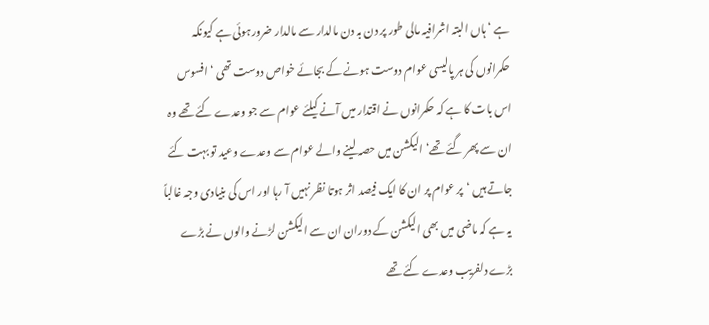ہے ‘ہاں البتہ اشرافیہ مالی طور پر دن بہ دن مالدار سے مالدار ضرورہوئی ہے کیونکہ حکمرانوں کی ہر پالیسی عوام دوست ہونے کے بجائے خواص دوست تھی ‘افسوس اس بات کا ہے کہ حکمرانوں نے اقتدار میں آنے کیلئے عوام سے جو وعدے کئے تھے وہ ان سے پھر گئے تھے‘ الیکشن میں حصہ لینے والے عوام سے وعدے وعید تو بہت کئے جاتے ہیں ‘پر عوام پر ان کا ایک فیصد اثر ہوتا نظر نہیں آ رہا اور اس کی بنیادی وجہ غالباً یہ ہے کہ ماضی میں بھی الیکشن کے دوران ان سے الیکشن لڑنے والوں نے بڑے بڑے دلفریب وعدے کئے تھے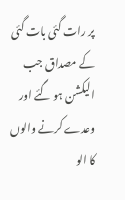پر رات گئی بات گئی کے مصداق جب الیکشن ہو گئے اور وعدے کرنے والوں کا الو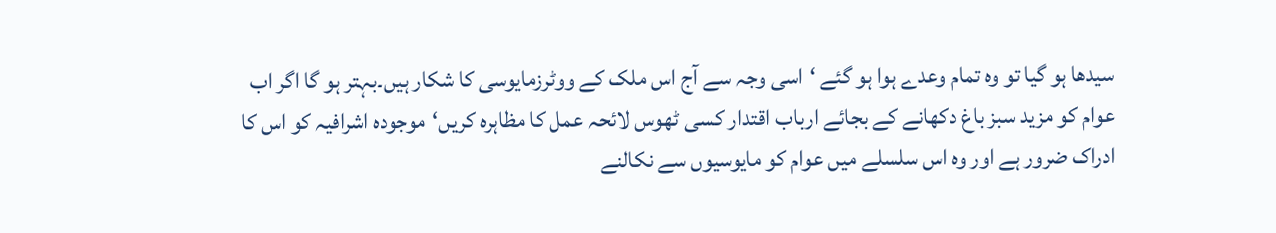سیدھا ہو گیا تو وہ تمام وعدے ہوا ہو گئے ‘اسی وجہ سے آج اس ملک کے ووٹرزمایوسی کا شکار ہیں۔بہتر ہو گا اگر اب عوام کو مزید سبز باغ دکھانے کے بجائے ارباب اقتدار کسی ٹھوس لائحہ عمل کا مظاہرہ کریں‘موجودہ اشرافیہ کو اس کا ادراک ضرور ہے اور وہ اس سلسلے میں عوام کو مایوسیوں سے نکالنے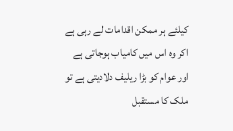کیلئے ہر ممکن اقدامات لے رہی ہے اکر وہ اس میں کامیاب ہوجاتی ہے اور عوام کو بڑا ریلیف دلادیتی ہے تو ملک کا مستقبل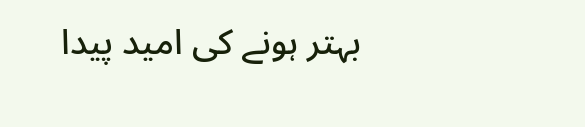بہتر ہونے کی امید پیدا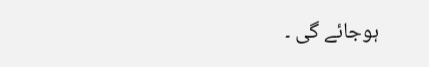ہوجائے گی ۔